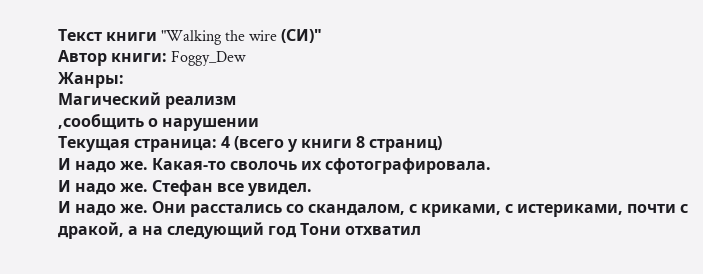Текст книги "Walking the wire (СИ)"
Автор книги: Foggy_Dew
Жанры:
Магический реализм
,сообщить о нарушении
Текущая страница: 4 (всего у книги 8 страниц)
И надо же. Какая-то сволочь их сфотографировала.
И надо же. Стефан все увидел.
И надо же. Они расстались со скандалом, с криками, с истериками, почти с дракой, а на следующий год Тони отхватил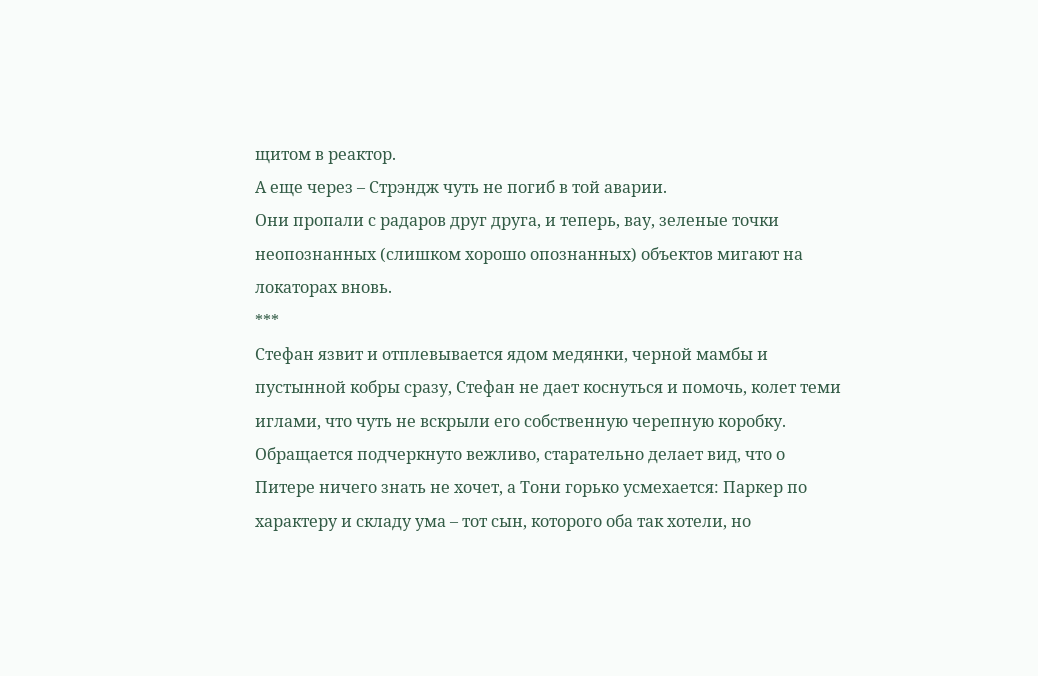щитом в реактор.
А еще через – Стрэндж чуть не погиб в той аварии.
Они пропали с радаров друг друга, и теперь, вау, зеленые точки неопознанных (слишком хорошо опознанных) объектов мигают на локаторах вновь.
***
Стефан язвит и отплевывается ядом медянки, черной мамбы и пустынной кобры сразу, Стефан не дает коснуться и помочь, колет теми иглами, что чуть не вскрыли его собственную черепную коробку. Обращается подчеркнуто вежливо, старательно делает вид, что о Питере ничего знать не хочет, а Тони горько усмехается: Паркер по характеру и складу ума – тот сын, которого оба так хотели, но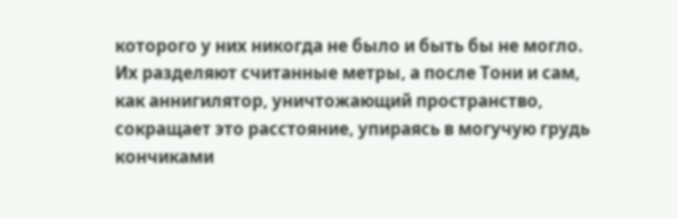которого у них никогда не было и быть бы не могло.
Их разделяют считанные метры, а после Тони и сам, как аннигилятор, уничтожающий пространство, сокращает это расстояние, упираясь в могучую грудь кончиками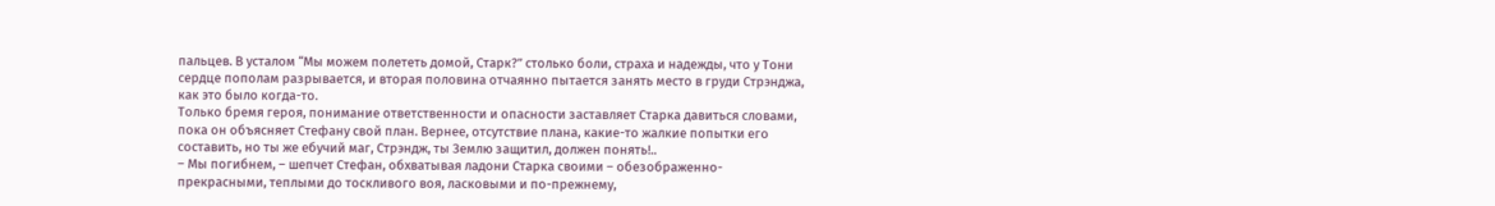пальцев. В усталом “Мы можем полететь домой, Старк?” столько боли, страха и надежды, что у Тони сердце пополам разрывается, и вторая половина отчаянно пытается занять место в груди Стрэнджа, как это было когда-то.
Только бремя героя, понимание ответственности и опасности заставляет Старка давиться словами, пока он объясняет Стефану свой план. Вернее, отсутствие плана, какие-то жалкие попытки его составить, но ты же ебучий маг, Стрэндж, ты Землю защитил, должен понять!..
– Мы погибнем, – шепчет Стефан, обхватывая ладони Старка своими – обезображенно-прекрасными, теплыми до тоскливого воя, ласковыми и по-прежнему,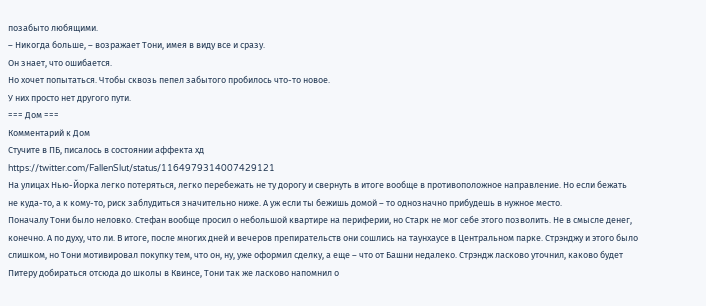позабыто любящими.
– Никогда больше, – возражает Тони, имея в виду все и сразу.
Он знает, что ошибается.
Но хочет попытаться. Чтобы сквозь пепел забытого пробилось что-то новое.
У них просто нет другого пути.
=== Дом ===
Комментарий к Дом
Стучите в ПБ, писалось в состоянии аффекта хд
https://twitter.com/FallenSlut/status/1164979314007429121
На улицах Нью-Йорка легко потеряться, легко перебежать не ту дорогу и свернуть в итоге вообще в противоположное направление. Но если бежать не куда-то, а к кому-то, риск заблудиться значительно ниже. А уж если ты бежишь домой – то однозначно прибудешь в нужное место.
Поначалу Тони было неловко. Стефан вообще просил о небольшой квартире на периферии, но Старк не мог себе этого позволить. Не в смысле денег, конечно. А по духу, что ли. В итоге, после многих дней и вечеров препирательств они сошлись на таунхаусе в Центральном парке. Стрэнджу и этого было слишком, но Тони мотивировал покупку тем, что он, ну, уже оформил сделку, а еще – что от Башни недалеко. Стрэндж ласково уточнил, каково будет Питеру добираться отсюда до школы в Квинсе, Тони так же ласково напомнил о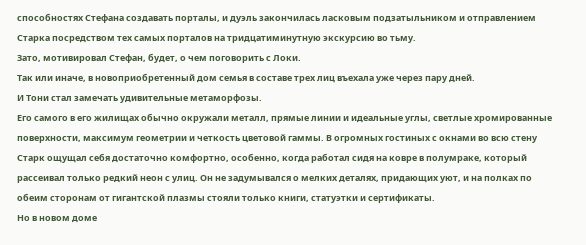способностях Стефана создавать порталы, и дуэль закончилась ласковым подзатыльником и отправлением Старка посредством тех самых порталов на тридцатиминутную экскурсию во тьму.
Зато, мотивировал Стефан, будет, о чем поговорить с Локи.
Так или иначе, в новоприобретенный дом семья в составе трех лиц въехала уже через пару дней.
И Тони стал замечать удивительные метаморфозы.
Его самого в его жилищах обычно окружали металл, прямые линии и идеальные углы, светлые хромированные поверхности, максимум геометрии и четкость цветовой гаммы. В огромных гостиных с окнами во всю стену Старк ощущал себя достаточно комфортно, особенно, когда работал сидя на ковре в полумраке, который рассеивал только редкий неон с улиц. Он не задумывался о мелких деталях, придающих уют, и на полках по обеим сторонам от гигантской плазмы стояли только книги, статуэтки и сертификаты.
Но в новом доме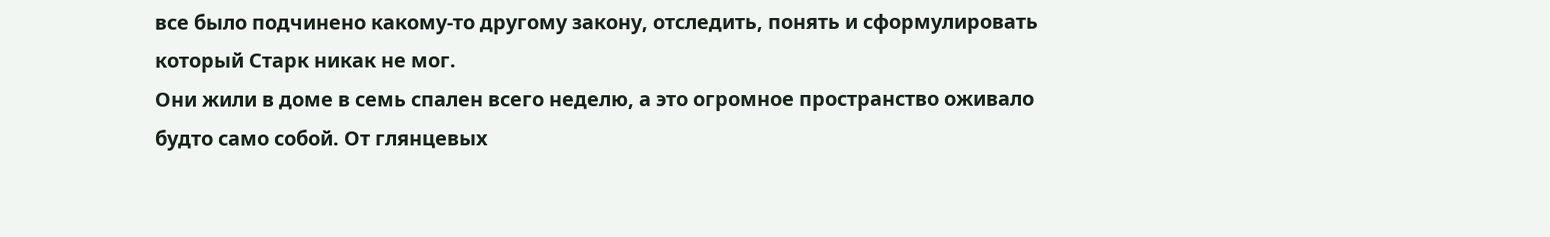все было подчинено какому-то другому закону, отследить, понять и сформулировать который Старк никак не мог.
Они жили в доме в семь спален всего неделю, а это огромное пространство оживало будто само собой. От глянцевых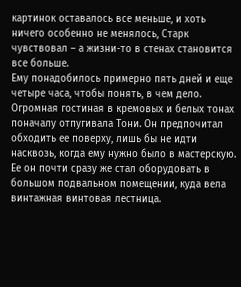картинок оставалось все меньше, и хоть ничего особенно не менялось, Старк чувствовал – а жизни-то в стенах становится все больше.
Ему понадобилось примерно пять дней и еще четыре часа, чтобы понять, в чем дело.
Огромная гостиная в кремовых и белых тонах поначалу отпугивала Тони. Он предпочитал обходить ее поверху, лишь бы не идти насквозь, когда ему нужно было в мастерскую. Ее он почти сразу же стал оборудовать в большом подвальном помещении, куда вела винтажная винтовая лестница.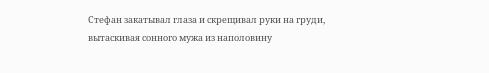Стефан закатывал глаза и скрещивал руки на груди, вытаскивая сонного мужа из наполовину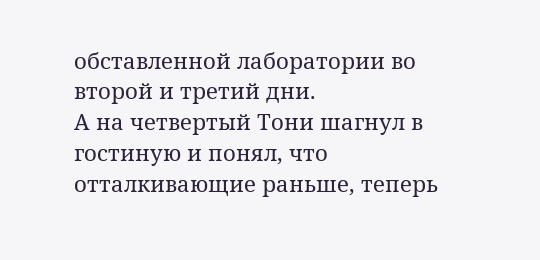обставленной лаборатории во второй и третий дни.
А на четвертый Тони шагнул в гостиную и понял, что отталкивающие раньше, теперь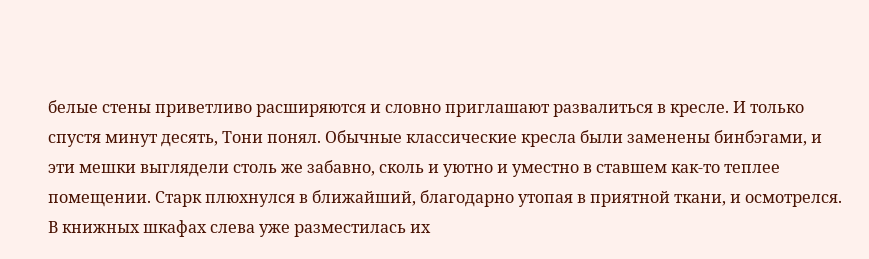белые стены приветливо расширяются и словно приглашают развалиться в кресле. И только спустя минут десять, Тони понял. Обычные классические кресла были заменены бинбэгами, и эти мешки выглядели столь же забавно, сколь и уютно и уместно в ставшем как-то теплее помещении. Старк плюхнулся в ближайший, благодарно утопая в приятной ткани, и осмотрелся.
В книжных шкафах слева уже разместилась их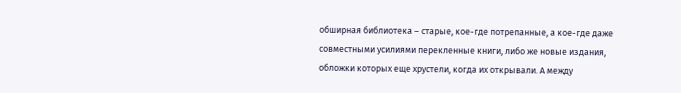обширная библиотека – старые, кое-где потрепанные, а кое-где даже совместными усилиями перекленные книги, либо же новые издания, обложки которых еще хрустели, когда их открывали. А между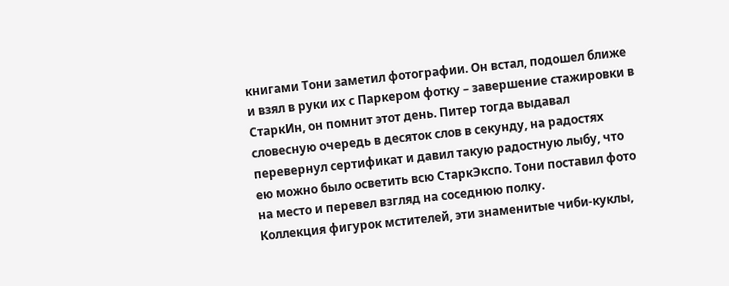книгами Тони заметил фотографии. Он встал, подошел ближе и взял в руки их с Паркером фотку – завершение стажировки в СтаркИн, он помнит этот день. Питер тогда выдавал словесную очередь в десяток слов в секунду, на радостях перевернул сертификат и давил такую радостную лыбу, что ею можно было осветить всю СтаркЭкспо. Тони поставил фото на место и перевел взгляд на соседнюю полку.
Коллекция фигурок мстителей, эти знаменитые чиби-куклы,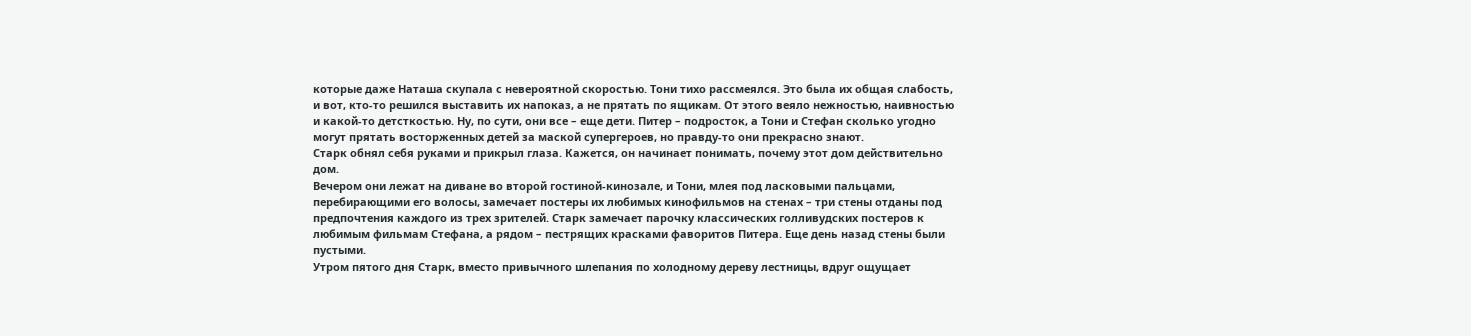которые даже Наташа скупала с невероятной скоростью. Тони тихо рассмеялся. Это была их общая слабость, и вот, кто-то решился выставить их напоказ, а не прятать по ящикам. От этого веяло нежностью, наивностью и какой-то детсткостью. Ну, по сути, они все – еще дети. Питер – подросток, а Тони и Стефан сколько угодно могут прятать восторженных детей за маской супергероев, но правду-то они прекрасно знают.
Старк обнял себя руками и прикрыл глаза. Кажется, он начинает понимать, почему этот дом действительно дом.
Вечером они лежат на диване во второй гостиной-кинозале, и Тони, млея под ласковыми пальцами, перебирающими его волосы, замечает постеры их любимых кинофильмов на стенах – три стены отданы под предпочтения каждого из трех зрителей. Старк замечает парочку классических голливудских постеров к любимым фильмам Стефана, а рядом – пестрящих красками фаворитов Питера. Еще день назад стены были пустыми.
Утром пятого дня Старк, вместо привычного шлепания по холодному дереву лестницы, вдруг ощущает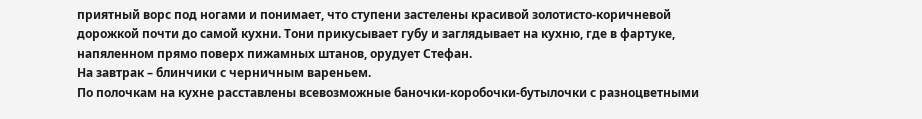приятный ворс под ногами и понимает, что ступени застелены красивой золотисто-коричневой дорожкой почти до самой кухни. Тони прикусывает губу и заглядывает на кухню, где в фартуке, напяленном прямо поверх пижамных штанов, орудует Стефан.
На завтрак – блинчики с черничным вареньем.
По полочкам на кухне расставлены всевозможные баночки-коробочки-бутылочки с разноцветными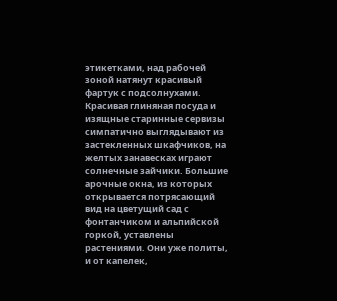этикетками, над рабочей зоной натянут красивый фартук с подсолнухами. Красивая глиняная посуда и изящные старинные сервизы симпатично выглядывают из застекленных шкафчиков, на желтых занавесках играют солнечные зайчики. Большие арочные окна, из которых открывается потрясающий вид на цветущий сад с фонтанчиком и альпийской горкой, уставлены растениями. Они уже политы, и от капелек,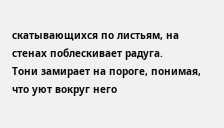скатывающихся по листьям, на стенах поблескивает радуга.
Тони замирает на пороге, понимая, что уют вокруг него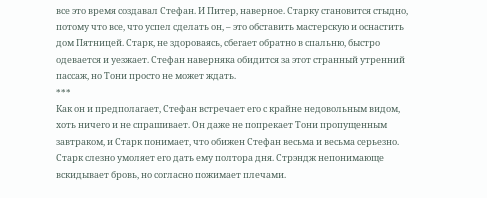все это время создавал Стефан. И Питер, наверное. Старку становится стыдно, потому что все, что успел сделать он, – это обставить мастерскую и оснастить дом Пятницей. Старк, не здороваясь, сбегает обратно в спальню, быстро одевается и уезжает. Стефан наверняка обидится за этот странный утренний пассаж, но Тони просто не может ждать.
***
Как он и предполагает, Стефан встречает его с крайне недовольным видом, хоть ничего и не спрашивает. Он даже не попрекает Тони пропущенным завтраком, и Старк понимает, что обижен Стефан весьма и весьма серьезно. Старк слезно умоляет его дать ему полтора дня. Стрэндж непонимающе вскидывает бровь, но согласно пожимает плечами.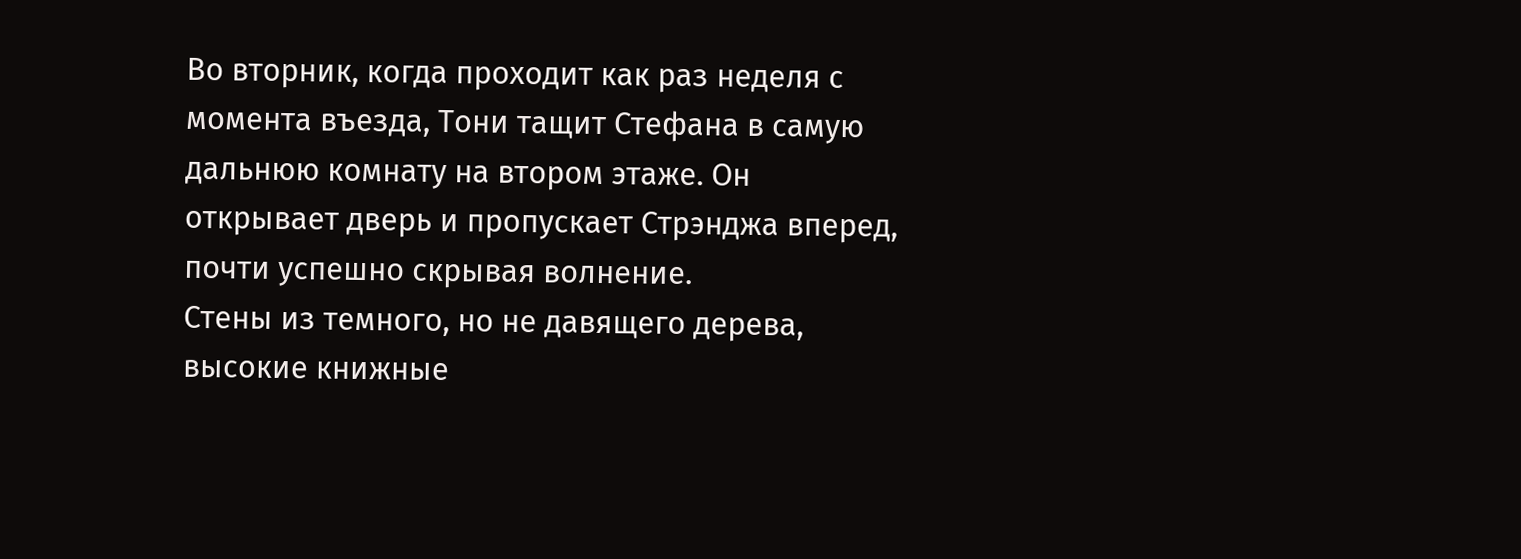Во вторник, когда проходит как раз неделя с момента въезда, Тони тащит Стефана в самую дальнюю комнату на втором этаже. Он открывает дверь и пропускает Стрэнджа вперед, почти успешно скрывая волнение.
Стены из темного, но не давящего дерева, высокие книжные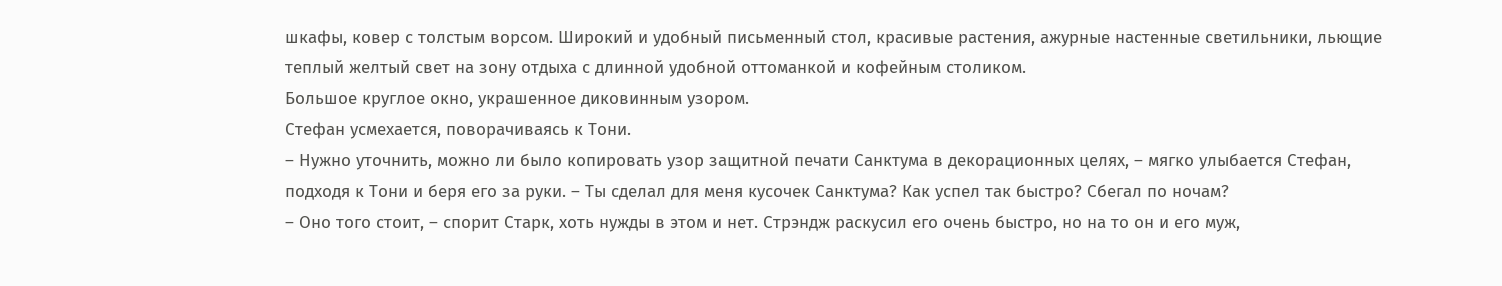шкафы, ковер с толстым ворсом. Широкий и удобный письменный стол, красивые растения, ажурные настенные светильники, льющие теплый желтый свет на зону отдыха с длинной удобной оттоманкой и кофейным столиком.
Большое круглое окно, украшенное диковинным узором.
Стефан усмехается, поворачиваясь к Тони.
– Нужно уточнить, можно ли было копировать узор защитной печати Санктума в декорационных целях, – мягко улыбается Стефан, подходя к Тони и беря его за руки. – Ты сделал для меня кусочек Санктума? Как успел так быстро? Сбегал по ночам?
– Оно того стоит, – спорит Старк, хоть нужды в этом и нет. Стрэндж раскусил его очень быстро, но на то он и его муж,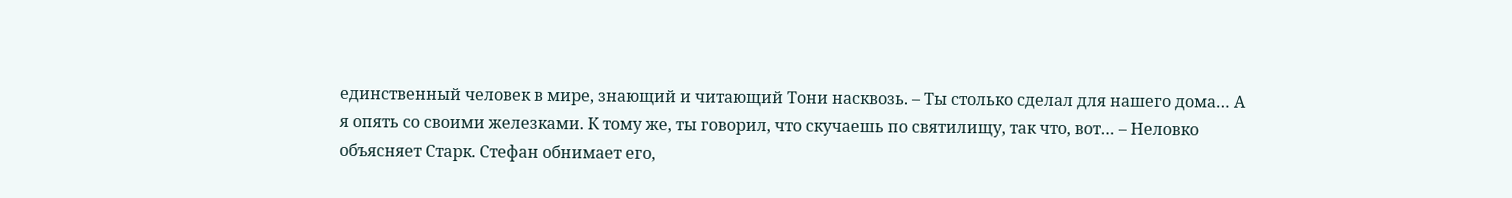единственный человек в мире, знающий и читающий Тони насквозь. – Ты столько сделал для нашего дома… А я опять со своими железками. К тому же, ты говорил, что скучаешь по святилищу, так что, вот… – Неловко объясняет Старк. Стефан обнимает его,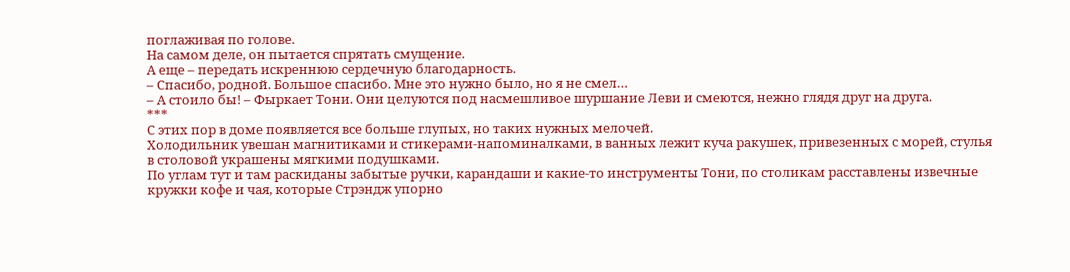поглаживая по голове.
На самом деле, он пытается спрятать смущение.
А еще – передать искреннюю сердечную благодарность.
– Спасибо, родной. Большое спасибо. Мне это нужно было, но я не смел…
– А стоило бы! – Фыркает Тони. Они целуются под насмешливое шуршание Леви и смеются, нежно глядя друг на друга.
***
С этих пор в доме появляется все больше глупых, но таких нужных мелочей.
Холодильник увешан магнитиками и стикерами-напоминалками, в ванных лежит куча ракушек, привезенных с морей, стулья в столовой украшены мягкими подушками.
По углам тут и там раскиданы забытые ручки, карандаши и какие-то инструменты Тони, по столикам расставлены извечные кружки кофе и чая, которые Стрэндж упорно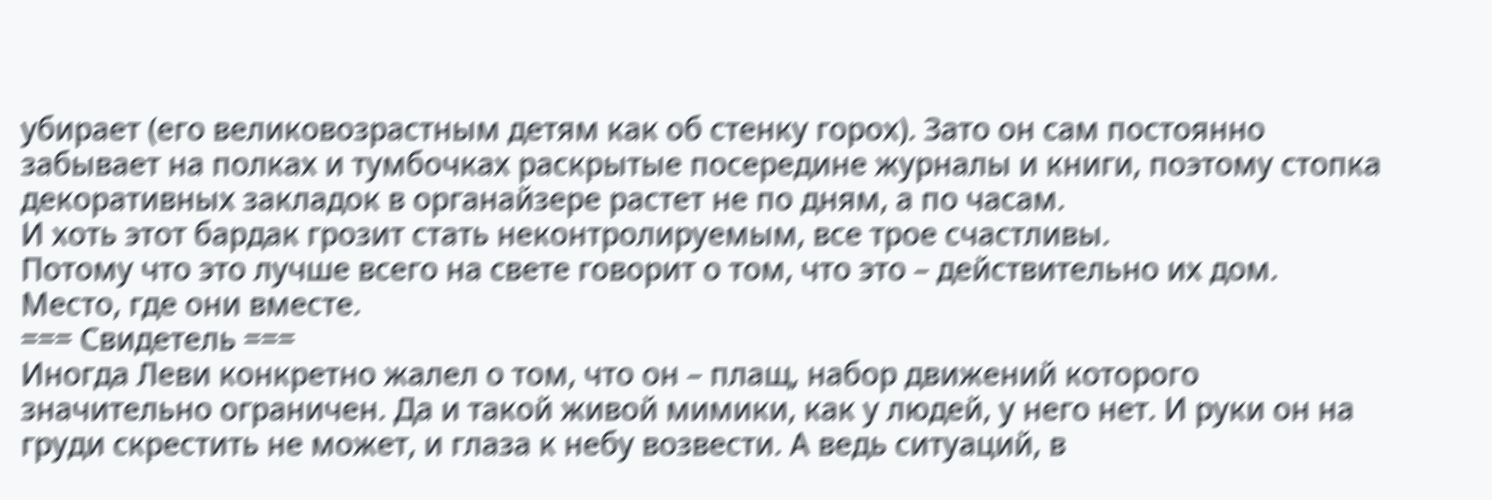убирает (его великовозрастным детям как об стенку горох). Зато он сам постоянно забывает на полках и тумбочках раскрытые посередине журналы и книги, поэтому стопка декоративных закладок в органайзере растет не по дням, а по часам.
И хоть этот бардак грозит стать неконтролируемым, все трое счастливы.
Потому что это лучше всего на свете говорит о том, что это – действительно их дом.
Место, где они вместе.
=== Свидетель ===
Иногда Леви конкретно жалел о том, что он – плащ, набор движений которого значительно ограничен. Да и такой живой мимики, как у людей, у него нет. И руки он на груди скрестить не может, и глаза к небу возвести. А ведь ситуаций, в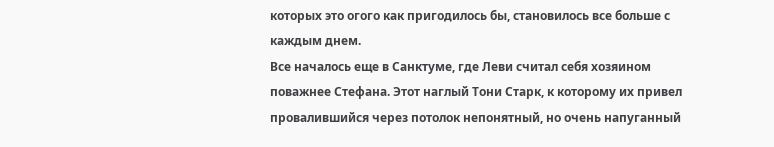которых это огого как пригодилось бы, становилось все больше с каждым днем.
Все началось еще в Санктуме, где Леви считал себя хозяином поважнее Стефана. Этот наглый Тони Старк, к которому их привел провалившийся через потолок непонятный, но очень напуганный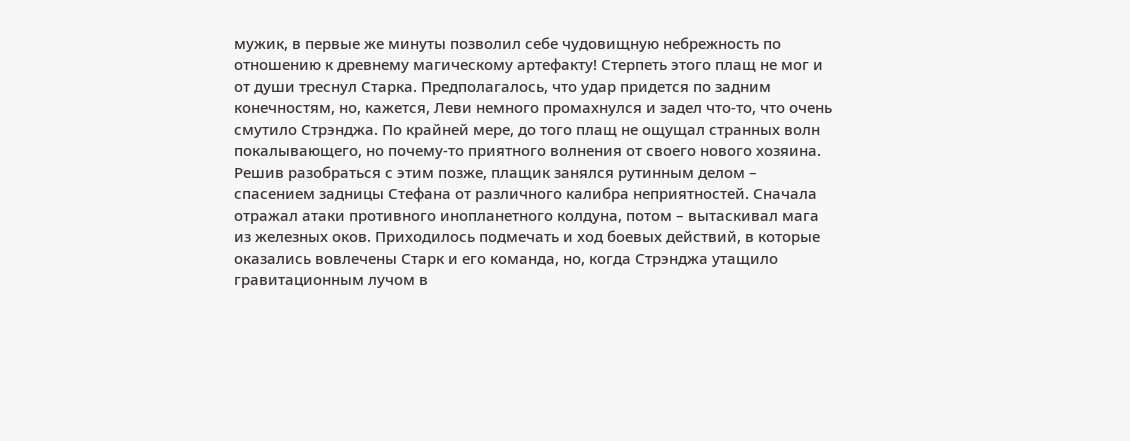мужик, в первые же минуты позволил себе чудовищную небрежность по отношению к древнему магическому артефакту! Стерпеть этого плащ не мог и от души треснул Старка. Предполагалось, что удар придется по задним конечностям, но, кажется, Леви немного промахнулся и задел что-то, что очень смутило Стрэнджа. По крайней мере, до того плащ не ощущал странных волн покалывающего, но почему-то приятного волнения от своего нового хозяина.
Решив разобраться с этим позже, плащик занялся рутинным делом – спасением задницы Стефана от различного калибра неприятностей. Сначала отражал атаки противного инопланетного колдуна, потом – вытаскивал мага из железных оков. Приходилось подмечать и ход боевых действий, в которые оказались вовлечены Старк и его команда, но, когда Стрэнджа утащило гравитационным лучом в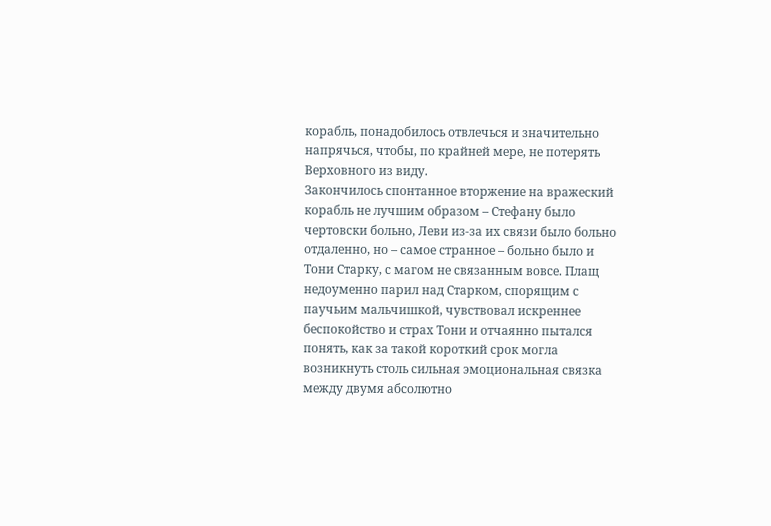корабль, понадобилось отвлечься и значительно напрячься, чтобы, по крайней мере, не потерять Верховного из виду.
Закончилось спонтанное вторжение на вражеский корабль не лучшим образом – Стефану было чертовски больно, Леви из-за их связи было больно отдаленно, но – самое странное – больно было и Тони Старку, с магом не связанным вовсе. Плащ недоуменно парил над Старком, спорящим с паучьим мальчишкой, чувствовал искреннее беспокойство и страх Тони и отчаянно пытался понять, как за такой короткий срок могла возникнуть столь сильная эмоциональная связка между двумя абсолютно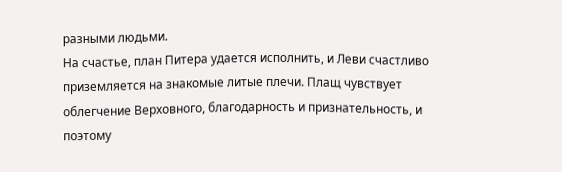разными людьми.
На счастье, план Питера удается исполнить, и Леви счастливо приземляется на знакомые литые плечи. Плащ чувствует облегчение Верховного, благодарность и признательность, и поэтому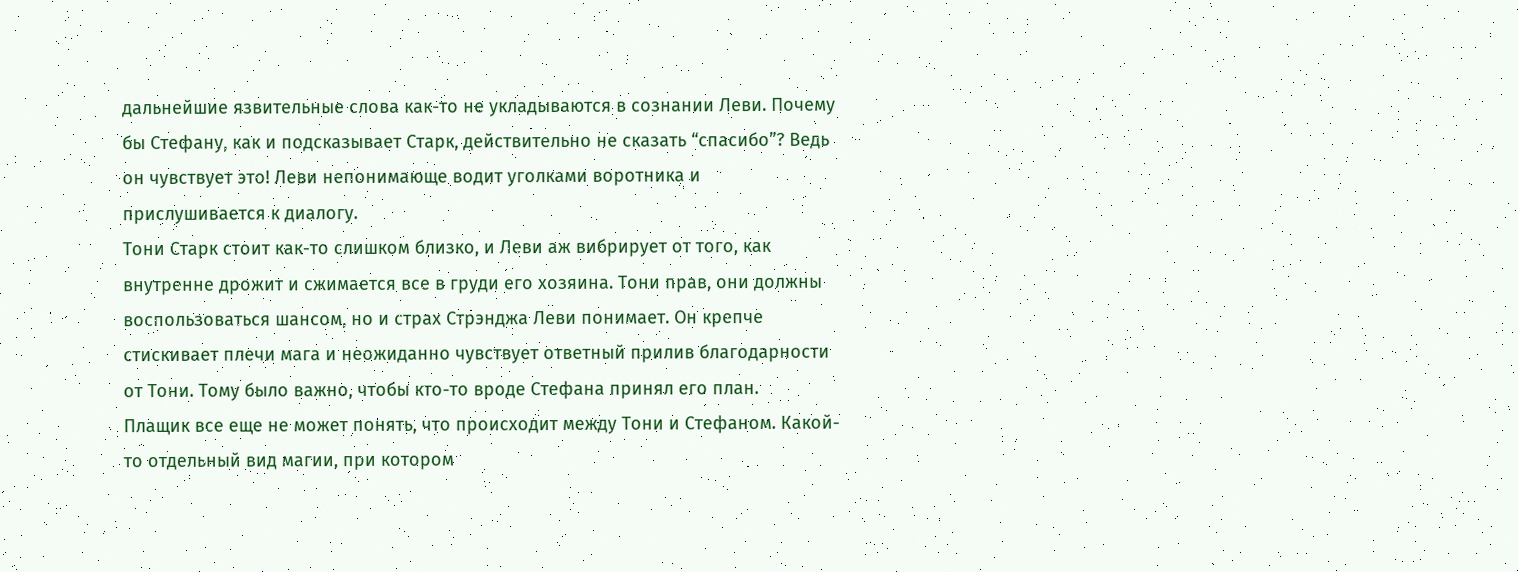дальнейшие язвительные слова как-то не укладываются в сознании Леви. Почему бы Стефану, как и подсказывает Старк, действительно не сказать “спасибо”? Ведь он чувствует это! Леви непонимающе водит уголками воротника и прислушивается к диалогу.
Тони Старк стоит как-то слишком близко, и Леви аж вибрирует от того, как внутренне дрожит и сжимается все в груди его хозяина. Тони прав, они должны воспользоваться шансом, но и страх Стрэнджа Леви понимает. Он крепче стискивает плечи мага и неожиданно чувствует ответный прилив благодарности от Тони. Тому было важно, чтобы кто-то вроде Стефана принял его план.
Плащик все еще не может понять, что происходит между Тони и Стефаном. Какой-то отдельный вид магии, при котором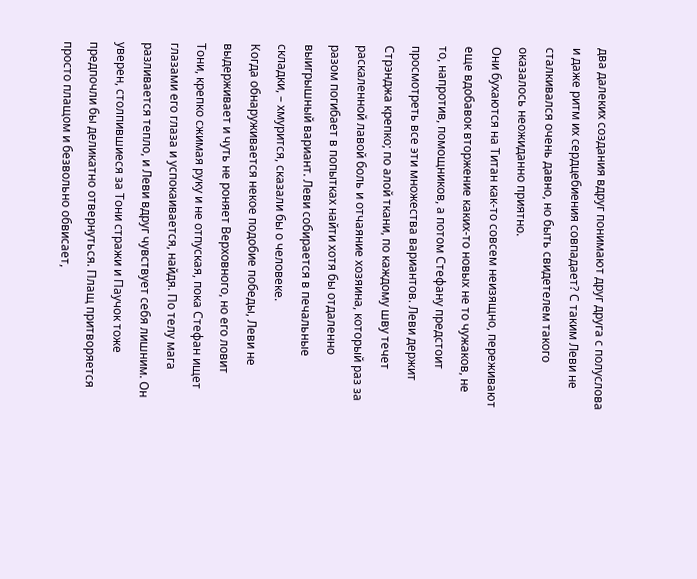два далеких создания вдруг понимают друг друга с полуслова и даже ритм их сердцебиения совпадает? С таким Леви не сталкивался очень давно, но быть свидетелем такого оказалось неожиданно приятно.
Они бухаются на Титан как-то совсем неизящно, переживают еще вдобавок вторжение каких-то новых не то чужаков, не то, напротив, помощников, а потом Стефану предстоит просмотреть все эти множества вариантов. Леви держит Стрэнджа крепко; по алой ткани, по каждому шву течет раскаленной лавой боль и отчаяние хозяина, который раз за разом погибает в попытках найти хотя бы отдаленно выигрышный вариант. Леви собирается в печальные складки, – хмурится, сказали бы о человеке.
Когда обнаруживается некое подобие победы, Леви не выдерживает и чуть не роняет Верховного, но его ловит Тони, крепко сжимая руку и не отпуская, пока Стефан ищет глазами его глаза и успокаивается, найдя. По телу мага разливается тепло, и Леви вдруг чувствует себя лишним. Он уверен, столпившиеся за Тони стражи и Паучок тоже предпочли бы деликатно отвернуться. Плащ притворяется просто плащом и безвольно обвисает,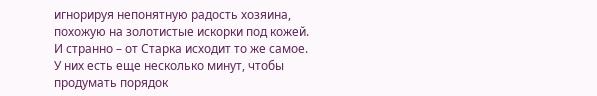игнорируя непонятную радость хозяина, похожую на золотистые искорки под кожей.
И странно – от Старка исходит то же самое.
У них есть еще несколько минут, чтобы продумать порядок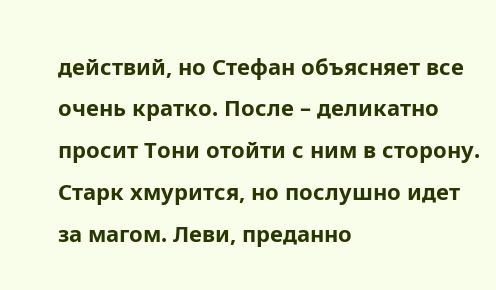действий, но Стефан объясняет все очень кратко. После – деликатно просит Тони отойти с ним в сторону. Старк хмурится, но послушно идет за магом. Леви, преданно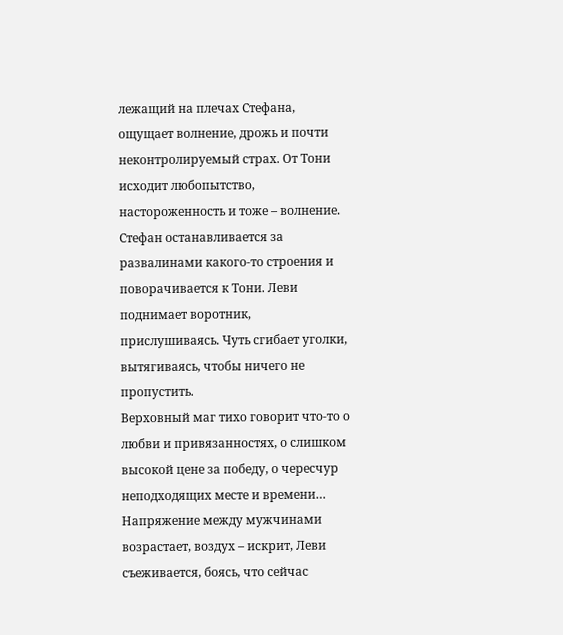лежащий на плечах Стефана, ощущает волнение, дрожь и почти неконтролируемый страх. От Тони исходит любопытство, настороженность и тоже – волнение.
Стефан останавливается за развалинами какого-то строения и поворачивается к Тони. Леви поднимает воротник, прислушиваясь. Чуть сгибает уголки, вытягиваясь, чтобы ничего не пропустить.
Верховный маг тихо говорит что-то о любви и привязанностях, о слишком высокой цене за победу, о чересчур неподходящих месте и времени… Напряжение между мужчинами возрастает, воздух – искрит, Леви съеживается, боясь, что сейчас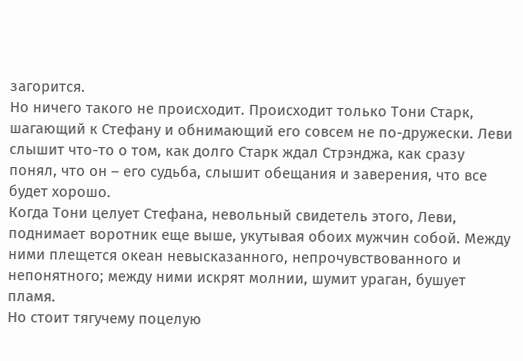загорится.
Но ничего такого не происходит. Происходит только Тони Старк, шагающий к Стефану и обнимающий его совсем не по-дружески. Леви слышит что-то о том, как долго Старк ждал Стрэнджа, как сразу понял, что он – его судьба, слышит обещания и заверения, что все будет хорошо.
Когда Тони целует Стефана, невольный свидетель этого, Леви, поднимает воротник еще выше, укутывая обоих мужчин собой. Между ними плещется океан невысказанного, непрочувствованного и непонятного; между ними искрят молнии, шумит ураган, бушует пламя.
Но стоит тягучему поцелую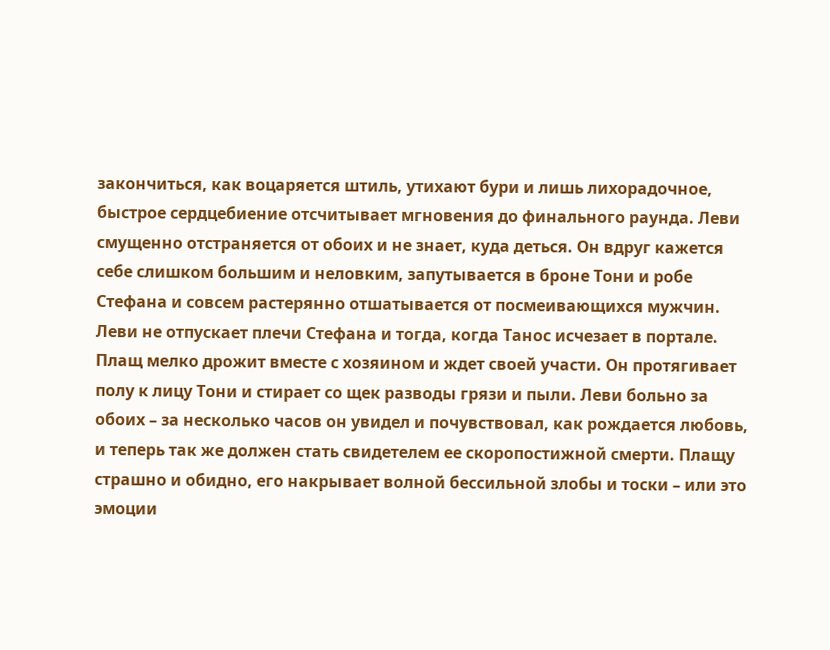закончиться, как воцаряется штиль, утихают бури и лишь лихорадочное, быстрое сердцебиение отсчитывает мгновения до финального раунда. Леви смущенно отстраняется от обоих и не знает, куда деться. Он вдруг кажется себе слишком большим и неловким, запутывается в броне Тони и робе Стефана и совсем растерянно отшатывается от посмеивающихся мужчин.
Леви не отпускает плечи Стефана и тогда, когда Танос исчезает в портале. Плащ мелко дрожит вместе с хозяином и ждет своей участи. Он протягивает полу к лицу Тони и стирает со щек разводы грязи и пыли. Леви больно за обоих – за несколько часов он увидел и почувствовал, как рождается любовь, и теперь так же должен стать свидетелем ее скоропостижной смерти. Плащу страшно и обидно, его накрывает волной бессильной злобы и тоски – или это эмоции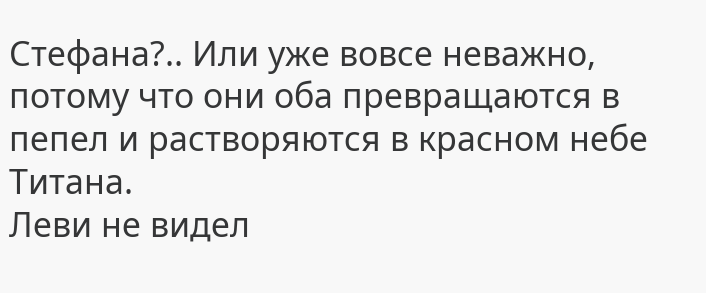Стефана?.. Или уже вовсе неважно, потому что они оба превращаются в пепел и растворяются в красном небе Титана.
Леви не видел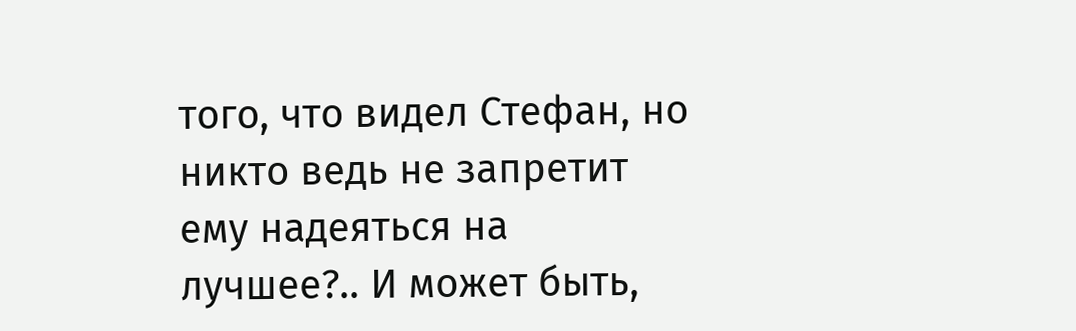того, что видел Стефан, но никто ведь не запретит ему надеяться на лучшее?.. И может быть,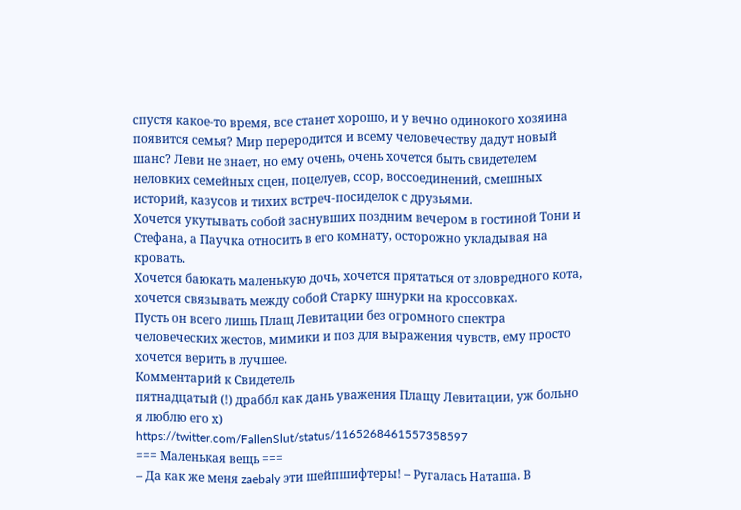спустя какое-то время, все станет хорошо, и у вечно одинокого хозяина появится семья? Мир переродится и всему человечеству дадут новый шанс? Леви не знает, но ему очень, очень хочется быть свидетелем неловких семейных сцен, поцелуев, ссор, воссоединений, смешных историй, казусов и тихих встреч-посиделок с друзьями.
Хочется укутывать собой заснувших поздним вечером в гостиной Тони и Стефана, а Паучка относить в его комнату, осторожно укладывая на кровать.
Хочется баюкать маленькую дочь, хочется прятаться от зловредного кота, хочется связывать между собой Старку шнурки на кроссовках.
Пусть он всего лишь Плащ Левитации без огромного спектра человеческих жестов, мимики и поз для выражения чувств, ему просто хочется верить в лучшее.
Комментарий к Свидетель
пятнадцатый (!) драббл как дань уважения Плащу Левитации, уж больно я люблю его х)
https://twitter.com/FallenSlut/status/1165268461557358597
=== Маленькая вещь ===
– Да как же меня zaebaly эти шейпшифтеры! – Ругалась Наташа. В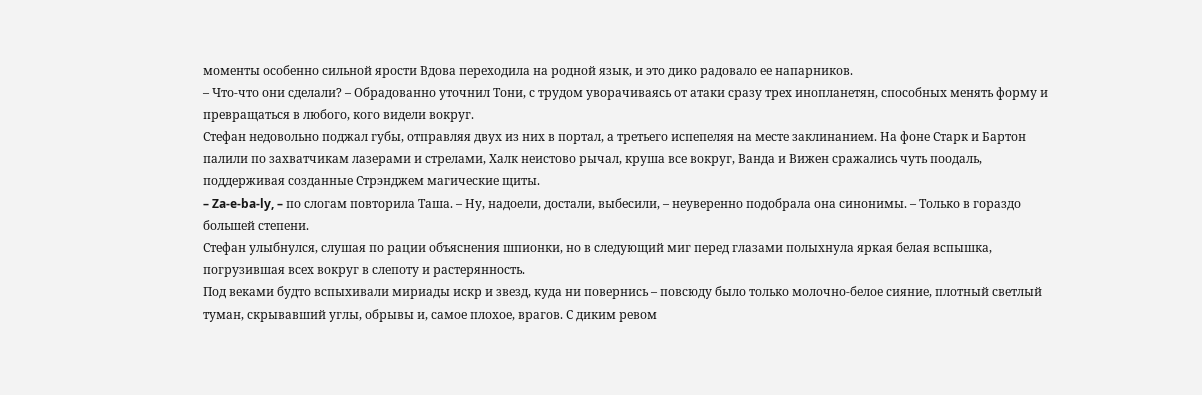моменты особенно сильной ярости Вдова переходила на родной язык, и это дико радовало ее напарников.
– Что-что они сделали? – Обрадованно уточнил Тони, с трудом уворачиваясь от атаки сразу трех инопланетян, способных менять форму и превращаться в любого, кого видели вокруг.
Стефан недовольно поджал губы, отправляя двух из них в портал, а третьего испепеляя на месте заклинанием. На фоне Старк и Бартон палили по захватчикам лазерами и стрелами, Халк неистово рычал, круша все вокруг, Ванда и Вижен сражались чуть поодаль, поддерживая созданные Стрэнджем магические щиты.
– Za-e-ba-ly, – по слогам повторила Таша. – Ну, надоели, достали, выбесили, – неуверенно подобрала она синонимы. – Только в гораздо большей степени.
Стефан улыбнулся, слушая по рации объяснения шпионки, но в следующий миг перед глазами полыхнула яркая белая вспышка, погрузившая всех вокруг в слепоту и растерянность.
Под веками будто вспыхивали мириады искр и звезд, куда ни повернись – повсюду было только молочно-белое сияние, плотный светлый туман, скрывавший углы, обрывы и, самое плохое, врагов. С диким ревом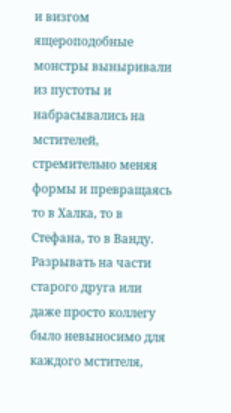и визгом ящероподобные монстры выныривали из пустоты и набрасывались на мстителей, стремительно меняя формы и превращаясь то в Халка, то в Стефана, то в Ванду. Разрывать на части старого друга или даже просто коллегу было невыносимо для каждого мстителя,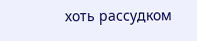хоть рассудком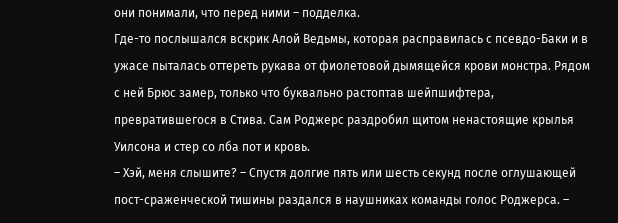они понимали, что перед ними – подделка.
Где-то послышался вскрик Алой Ведьмы, которая расправилась с псевдо-Баки и в ужасе пыталась оттереть рукава от фиолетовой дымящейся крови монстра. Рядом с ней Брюс замер, только что буквально растоптав шейпшифтера, превратившегося в Стива. Сам Роджерс раздробил щитом ненастоящие крылья Уилсона и стер со лба пот и кровь.
– Хэй, меня слышите? – Спустя долгие пять или шесть секунд после оглушающей пост-сраженческой тишины раздался в наушниках команды голос Роджерса. –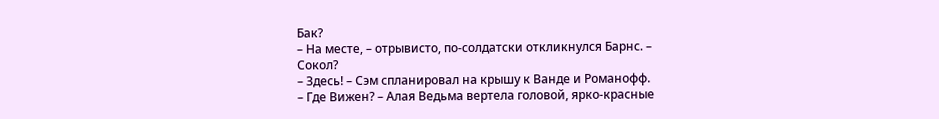Бак?
– На месте, – отрывисто, по-солдатски откликнулся Барнс. – Сокол?
– Здесь! – Сэм спланировал на крышу к Ванде и Романофф.
– Где Вижен? – Алая Ведьма вертела головой, ярко-красные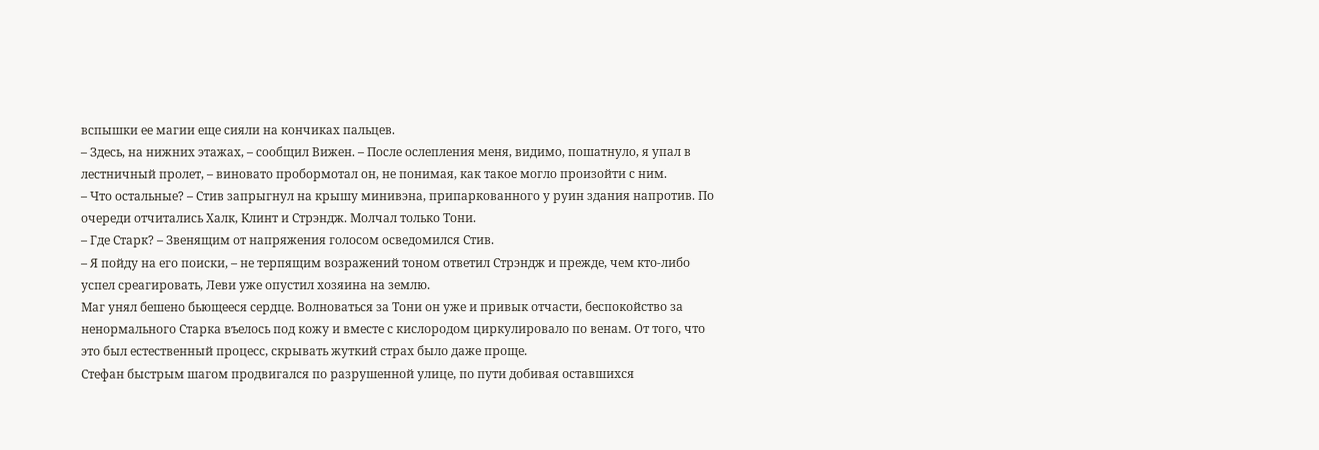вспышки ее магии еще сияли на кончиках пальцев.
– Здесь, на нижних этажах, – сообщил Вижен. – После ослепления меня, видимо, пошатнуло, я упал в лестничный пролет, – виновато пробормотал он, не понимая, как такое могло произойти с ним.
– Что остальные? – Стив запрыгнул на крышу минивэна, припаркованного у руин здания напротив. По очереди отчитались Халк, Клинт и Стрэндж. Молчал только Тони.
– Где Старк? – Звенящим от напряжения голосом осведомился Стив.
– Я пойду на его поиски, – не терпящим возражений тоном ответил Стрэндж и прежде, чем кто-либо успел среагировать, Леви уже опустил хозяина на землю.
Маг унял бешено бьющееся сердце. Волноваться за Тони он уже и привык отчасти, беспокойство за ненормального Старка въелось под кожу и вместе с кислородом циркулировало по венам. От того, что это был естественный процесс, скрывать жуткий страх было даже проще.
Стефан быстрым шагом продвигался по разрушенной улице, по пути добивая оставшихся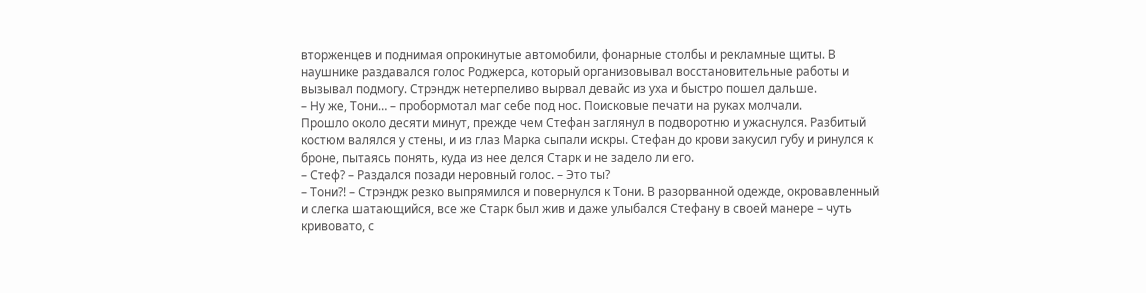вторженцев и поднимая опрокинутые автомобили, фонарные столбы и рекламные щиты. В наушнике раздавался голос Роджерса, который организовывал восстановительные работы и вызывал подмогу. Стрэндж нетерпеливо вырвал девайс из уха и быстро пошел дальше.
– Ну же, Тони… – пробормотал маг себе под нос. Поисковые печати на руках молчали.
Прошло около десяти минут, прежде чем Стефан заглянул в подворотню и ужаснулся. Разбитый костюм валялся у стены, и из глаз Марка сыпали искры. Стефан до крови закусил губу и ринулся к броне, пытаясь понять, куда из нее делся Старк и не задело ли его.
– Стеф? – Раздался позади неровный голос. – Это ты?
– Тони?! – Стрэндж резко выпрямился и повернулся к Тони. В разорванной одежде, окровавленный и слегка шатающийся, все же Старк был жив и даже улыбался Стефану в своей манере – чуть кривовато, с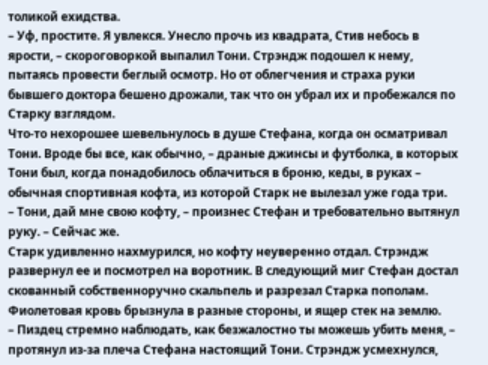толикой ехидства.
– Уф, простите. Я увлекся. Унесло прочь из квадрата, Стив небось в ярости, – скороговоркой выпалил Тони. Стрэндж подошел к нему, пытаясь провести беглый осмотр. Но от облегчения и страха руки бывшего доктора бешено дрожали, так что он убрал их и пробежался по Старку взглядом.
Что-то нехорошее шевельнулось в душе Стефана, когда он осматривал Тони. Вроде бы все, как обычно, – драные джинсы и футболка, в которых Тони был, когда понадобилось облачиться в броню, кеды, в руках – обычная спортивная кофта, из которой Старк не вылезал уже года три.
– Тони, дай мне свою кофту, – произнес Стефан и требовательно вытянул руку. – Сейчас же.
Старк удивленно нахмурился, но кофту неуверенно отдал. Стрэндж развернул ее и посмотрел на воротник. В следующий миг Стефан достал скованный собственноручно скальпель и разрезал Старка пополам.
Фиолетовая кровь брызнула в разные стороны, и ящер стек на землю.
– Пиздец стремно наблюдать, как безжалостно ты можешь убить меня, – протянул из-за плеча Стефана настоящий Тони. Стрэндж усмехнулся,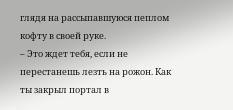глядя на рассыпавшуюся пеплом кофту в своей руке.
– Это ждет тебя, если не перестанешь лезть на рожон. Как ты закрыл портал в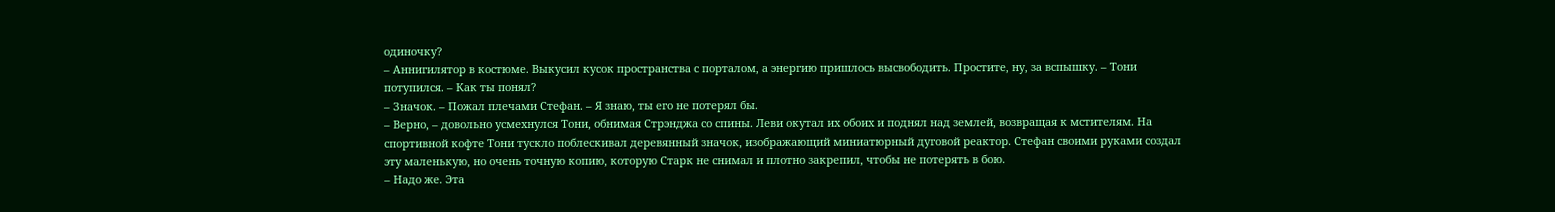одиночку?
– Аннигилятор в костюме. Выкусил кусок пространства с порталом, а энергию пришлось высвободить. Простите, ну, за вспышку. – Тони потупился. – Как ты понял?
– Значок. – Пожал плечами Стефан. – Я знаю, ты его не потерял бы.
– Верно, – довольно усмехнулся Тони, обнимая Стрэнджа со спины. Леви окутал их обоих и поднял над землей, возвращая к мстителям. На спортивной кофте Тони тускло поблескивал деревянный значок, изображающий миниатюрный дуговой реактор. Стефан своими руками создал эту маленькую, но очень точную копию, которую Старк не снимал и плотно закрепил, чтобы не потерять в бою.
– Надо же. Эта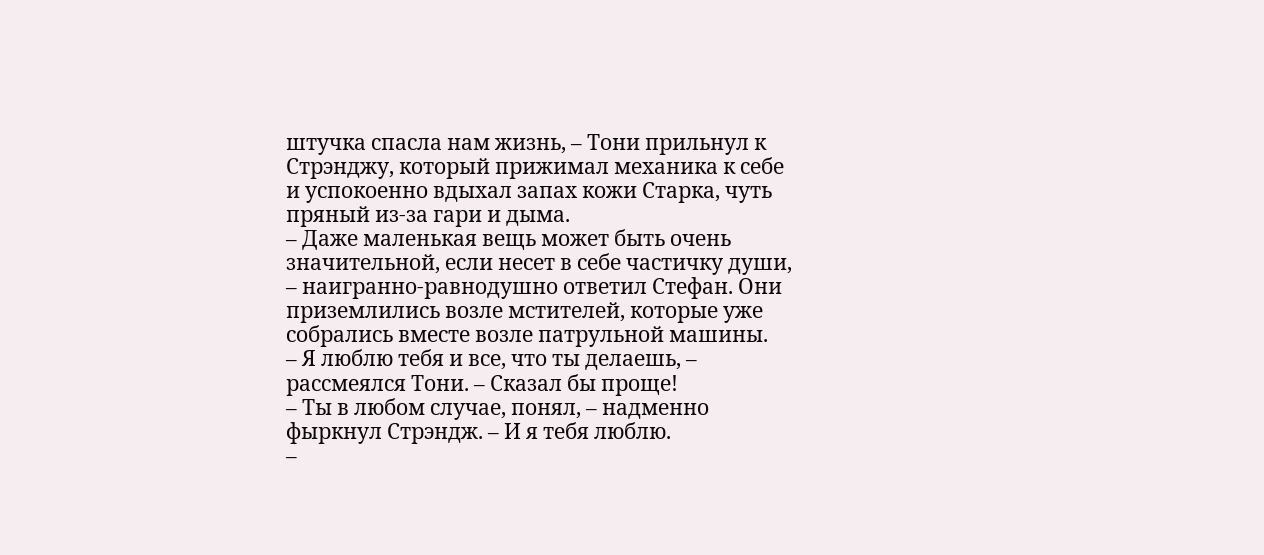штучка спасла нам жизнь, – Тони прильнул к Стрэнджу, который прижимал механика к себе и успокоенно вдыхал запах кожи Старка, чуть пряный из-за гари и дыма.
– Даже маленькая вещь может быть очень значительной, если несет в себе частичку души, – наигранно-равнодушно ответил Стефан. Они приземлились возле мстителей, которые уже собрались вместе возле патрульной машины.
– Я люблю тебя и все, что ты делаешь, – рассмеялся Тони. – Сказал бы проще!
– Ты в любом случае, понял, – надменно фыркнул Стрэндж. – И я тебя люблю.
–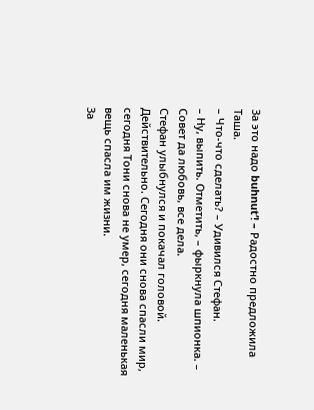За это надо buhnut’! – Радостно предложила Таша.
– Что-что сделать? – Удивился Стефан.
– Ну, выпить. Отметить, – фыркнула шпионка. – Совет да любовь, все дела.
Стефан улыбнулся и покачал головой. Действительно. Сегодня они снова спасли мир, сегодня Тони снова не умер, сегодня маленькая вещь спасла им жизни.
За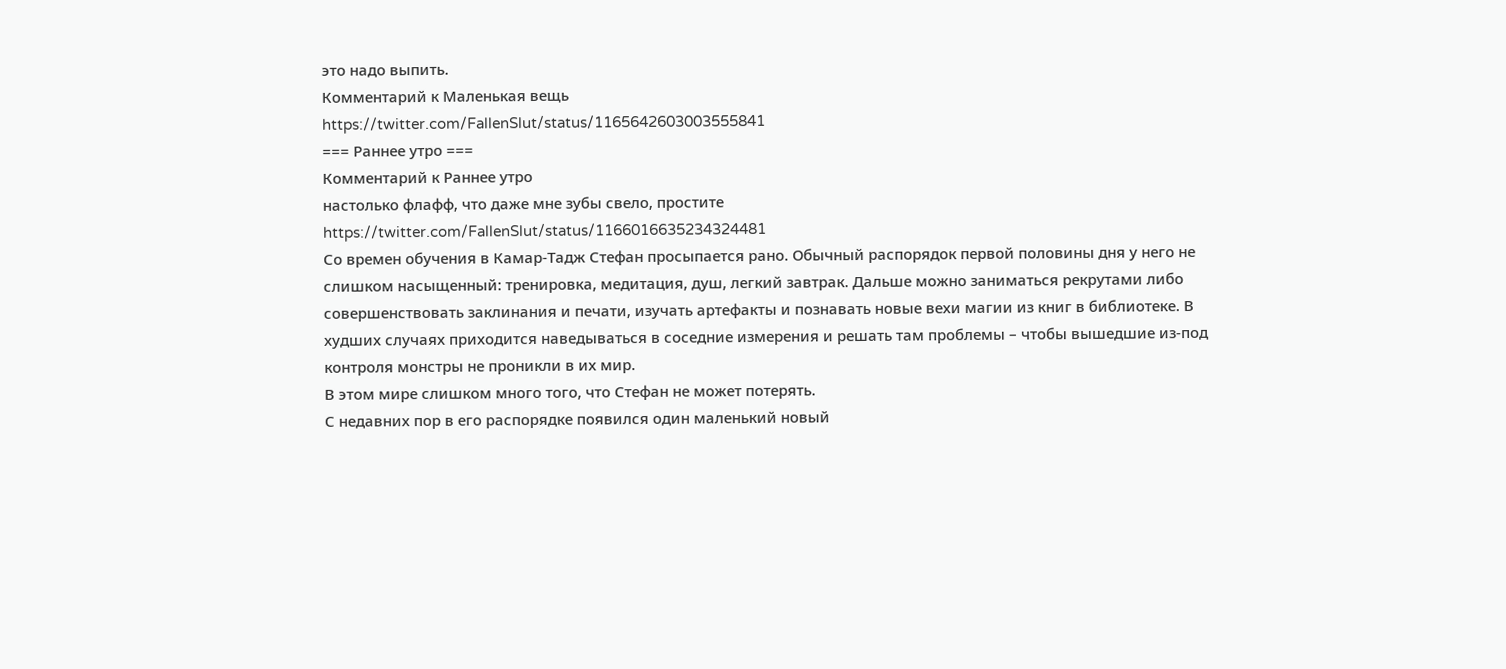это надо выпить.
Комментарий к Маленькая вещь
https://twitter.com/FallenSlut/status/1165642603003555841
=== Раннее утро ===
Комментарий к Раннее утро
настолько флафф, что даже мне зубы свело, простите
https://twitter.com/FallenSlut/status/1166016635234324481
Со времен обучения в Камар-Тадж Стефан просыпается рано. Обычный распорядок первой половины дня у него не слишком насыщенный: тренировка, медитация, душ, легкий завтрак. Дальше можно заниматься рекрутами либо совершенствовать заклинания и печати, изучать артефакты и познавать новые вехи магии из книг в библиотеке. В худших случаях приходится наведываться в соседние измерения и решать там проблемы – чтобы вышедшие из-под контроля монстры не проникли в их мир.
В этом мире слишком много того, что Стефан не может потерять.
С недавних пор в его распорядке появился один маленький новый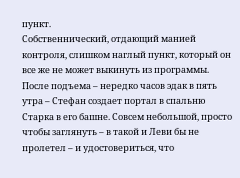пункт.
Собственнический, отдающий манией контроля, слишком наглый пункт, который он все же не может выкинуть из программы.
После подъема – нередко часов эдак в пять утра – Стефан создает портал в спальню Старка в его башне. Совсем небольшой, просто чтобы заглянуть – в такой и Леви бы не пролетел – и удостовериться, что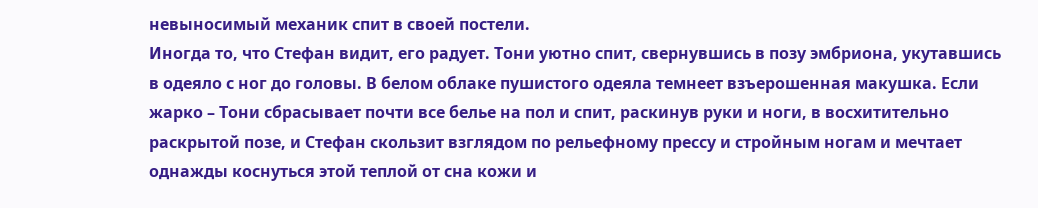невыносимый механик спит в своей постели.
Иногда то, что Стефан видит, его радует. Тони уютно спит, свернувшись в позу эмбриона, укутавшись в одеяло с ног до головы. В белом облаке пушистого одеяла темнеет взъерошенная макушка. Если жарко – Тони сбрасывает почти все белье на пол и спит, раскинув руки и ноги, в восхитительно раскрытой позе, и Стефан скользит взглядом по рельефному прессу и стройным ногам и мечтает однажды коснуться этой теплой от сна кожи и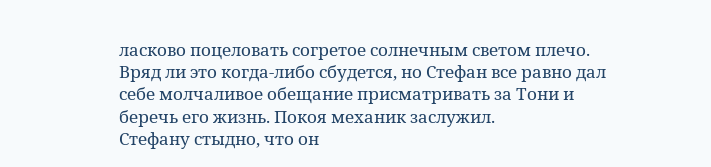ласково поцеловать согретое солнечным светом плечо.
Вряд ли это когда-либо сбудется, но Стефан все равно дал себе молчаливое обещание присматривать за Тони и беречь его жизнь. Покоя механик заслужил.
Стефану стыдно, что он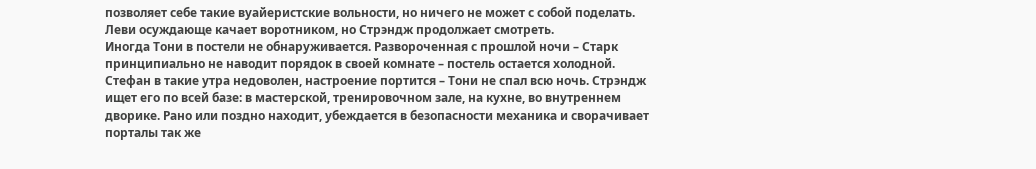позволяет себе такие вуайеристские вольности, но ничего не может с собой поделать. Леви осуждающе качает воротником, но Стрэндж продолжает смотреть.
Иногда Тони в постели не обнаруживается. Развороченная с прошлой ночи – Старк принципиально не наводит порядок в своей комнате – постель остается холодной. Стефан в такие утра недоволен, настроение портится – Тони не спал всю ночь. Стрэндж ищет его по всей базе: в мастерской, тренировочном зале, на кухне, во внутреннем дворике. Рано или поздно находит, убеждается в безопасности механика и сворачивает порталы так же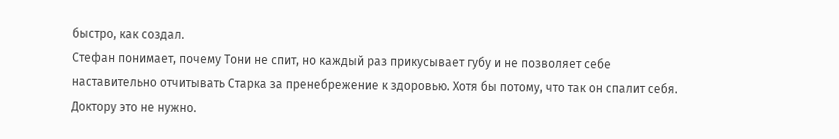быстро, как создал.
Стефан понимает, почему Тони не спит, но каждый раз прикусывает губу и не позволяет себе наставительно отчитывать Старка за пренебрежение к здоровью. Хотя бы потому, что так он спалит себя. Доктору это не нужно.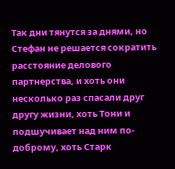Так дни тянутся за днями, но Стефан не решается сократить расстояние делового партнерства, и хоть они несколько раз спасали друг другу жизни, хоть Тони и подшучивает над ним по-доброму, хоть Старк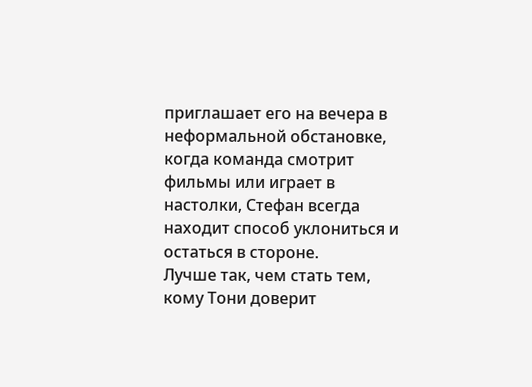приглашает его на вечера в неформальной обстановке, когда команда смотрит фильмы или играет в настолки, Стефан всегда находит способ уклониться и остаться в стороне.
Лучше так, чем стать тем, кому Тони доверит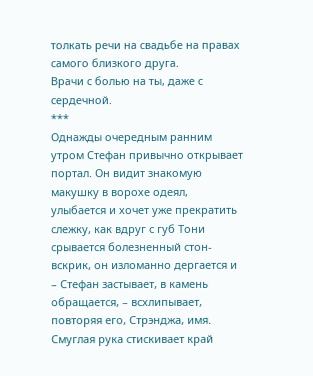толкать речи на свадьбе на правах самого близкого друга.
Врачи с болью на ты, даже с сердечной.
***
Однажды очередным ранним утром Стефан привычно открывает портал. Он видит знакомую макушку в ворохе одеял, улыбается и хочет уже прекратить слежку, как вдруг с губ Тони срывается болезненный стон-вскрик, он изломанно дергается и – Стефан застывает, в камень обращается, – всхлипывает, повторяя его, Стрэнджа, имя.
Смуглая рука стискивает край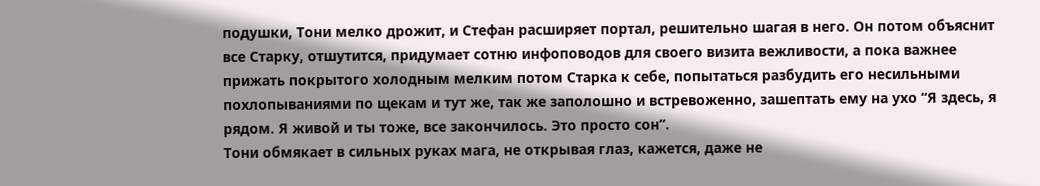подушки, Тони мелко дрожит, и Стефан расширяет портал, решительно шагая в него. Он потом объяснит все Старку, отшутится, придумает сотню инфоповодов для своего визита вежливости, а пока важнее прижать покрытого холодным мелким потом Старка к себе, попытаться разбудить его несильными похлопываниями по щекам и тут же, так же заполошно и встревоженно, зашептать ему на ухо “Я здесь, я рядом. Я живой и ты тоже, все закончилось. Это просто сон”.
Тони обмякает в сильных руках мага, не открывая глаз, кажется, даже не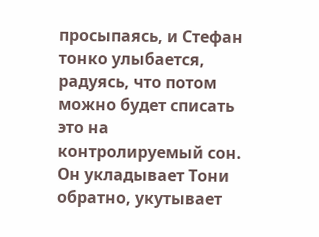просыпаясь, и Стефан тонко улыбается, радуясь, что потом можно будет списать это на контролируемый сон. Он укладывает Тони обратно, укутывает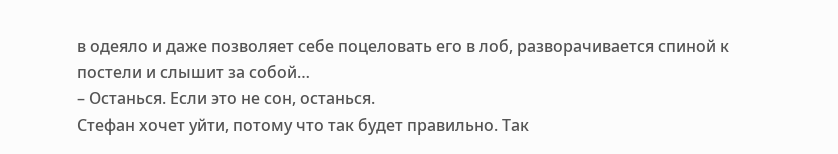в одеяло и даже позволяет себе поцеловать его в лоб, разворачивается спиной к постели и слышит за собой…
– Останься. Если это не сон, останься.
Стефан хочет уйти, потому что так будет правильно. Так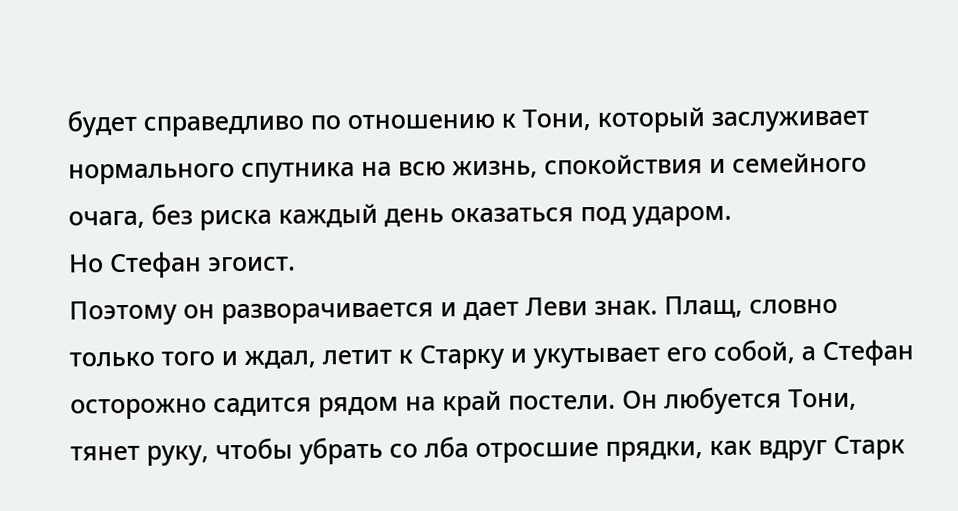будет справедливо по отношению к Тони, который заслуживает нормального спутника на всю жизнь, спокойствия и семейного очага, без риска каждый день оказаться под ударом.
Но Стефан эгоист.
Поэтому он разворачивается и дает Леви знак. Плащ, словно только того и ждал, летит к Старку и укутывает его собой, а Стефан осторожно садится рядом на край постели. Он любуется Тони, тянет руку, чтобы убрать со лба отросшие прядки, как вдруг Старк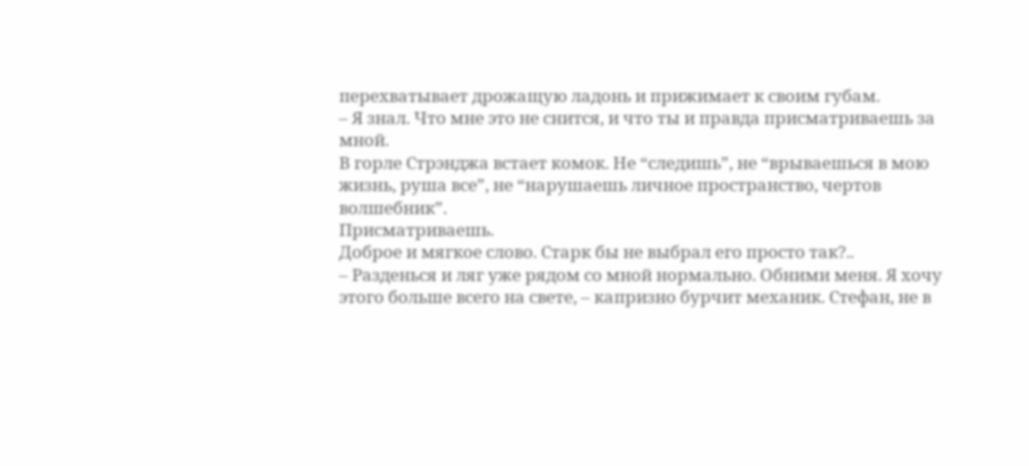перехватывает дрожащую ладонь и прижимает к своим губам.
– Я знал. Что мне это не снится, и что ты и правда присматриваешь за мной.
В горле Стрэнджа встает комок. Не “следишь”, не “врываешься в мою жизнь, руша все”, не “нарушаешь личное пространство, чертов волшебник”.
Присматриваешь.
Доброе и мягкое слово. Старк бы не выбрал его просто так?..
– Разденься и ляг уже рядом со мной нормально. Обними меня. Я хочу этого больше всего на свете, – капризно бурчит механик. Стефан, не в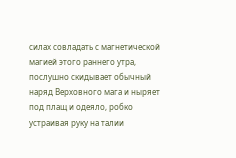силах совладать с магнетической магией этого раннего утра, послушно скидывает обычный наряд Верховного мага и ныряет под плащ и одеяло, робко устраивая руку на талии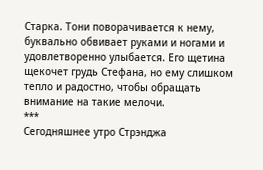Старка. Тони поворачивается к нему, буквально обвивает руками и ногами и удовлетворенно улыбается. Его щетина щекочет грудь Стефана, но ему слишком тепло и радостно, чтобы обращать внимание на такие мелочи.
***
Сегодняшнее утро Стрэнджа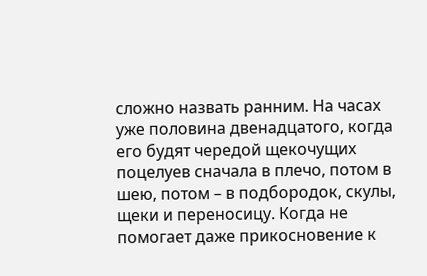сложно назвать ранним. На часах уже половина двенадцатого, когда его будят чередой щекочущих поцелуев сначала в плечо, потом в шею, потом – в подбородок, скулы, щеки и переносицу. Когда не помогает даже прикосновение к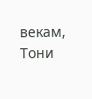векам, Тони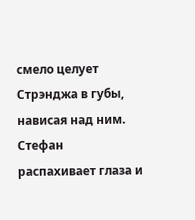смело целует Стрэнджа в губы, нависая над ним. Стефан распахивает глаза и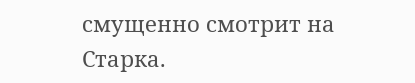смущенно смотрит на Старка.